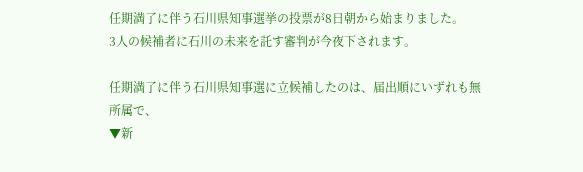任期満了に伴う石川県知事選挙の投票が8日朝から始まりました。
3人の候補者に石川の未来を託す審判が今夜下されます。

任期満了に伴う石川県知事選に立候補したのは、届出順にいずれも無所属で、
▼新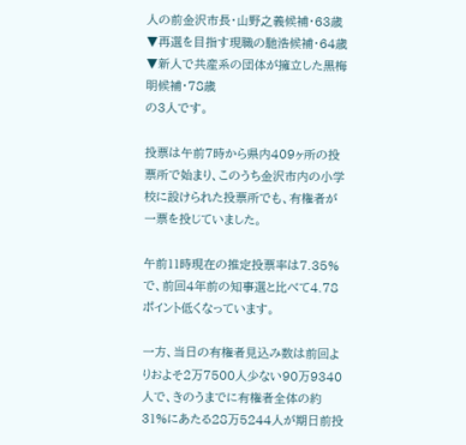人の前金沢市長・山野之義候補・63歳
▼再選を目指す現職の馳浩候補・64歳
▼新人で共産系の団体が擁立した黒梅明候補・78歳
の3人です。

投票は午前7時から県内409ヶ所の投票所で始まり、このうち金沢市内の小学校に設けられた投票所でも、有権者が一票を投じていました。

午前11時現在の推定投票率は7.35%で、前回4年前の知事選と比べて4.78ポイント低くなっています。

一方、当日の有権者見込み数は前回よりおよそ2万7500人少ない90万9340人で、きのうまでに有権者全体の約31%にあたる28万5244人が期日前投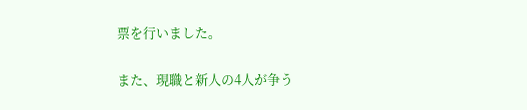票を行いました。

また、現職と新人の4人が争う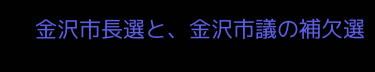金沢市長選と、金沢市議の補欠選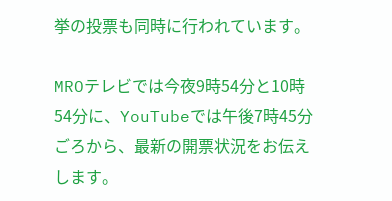挙の投票も同時に行われています。

MROテレビでは今夜9時54分と10時54分に、YouTubeでは午後7時45分ごろから、最新の開票状況をお伝えします。